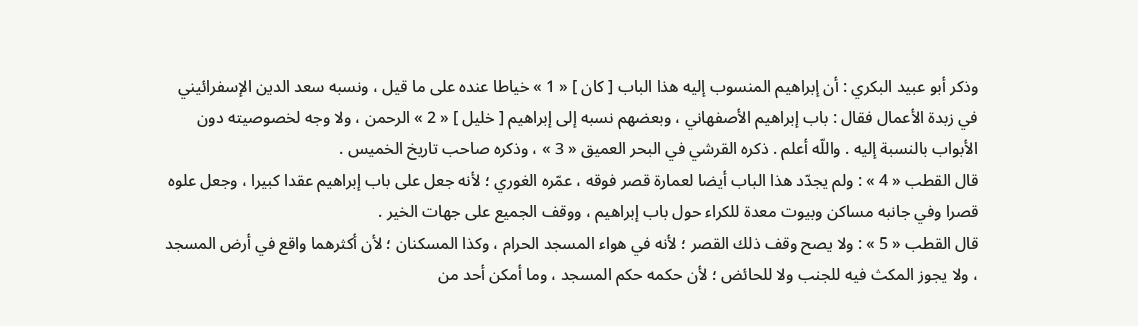وذكر أبو عبيد البكري : أن إبراهيم المنسوب إليه هذا الباب [ كان ] « 1 » خياطا عنده على ما قيل ، ونسبه سعد الدين الإسفرائيني في زبدة الأعمال فقال : باب إبراهيم الأصفهاني ، وبعضهم نسبه إلى إبراهيم [ خليل ] « 2 » الرحمن ، ولا وجه لخصوصيته دون الأبواب بالنسبة إليه . واللّه أعلم . ذكره القرشي في البحر العميق « 3 » ، وذكره صاحب تاريخ الخميس .
قال القطب « 4 » : ولم يجدّد هذا الباب أيضا لعمارة قصر فوقه ، عمّره الغوري ؛ لأنه جعل على باب إبراهيم عقدا كبيرا ، وجعل علوه قصرا وفي جانبه مساكن وبيوت معدة للكراء حول باب إبراهيم ، ووقف الجميع على جهات الخير .
قال القطب « 5 » : ولا يصح وقف ذلك القصر ؛ لأنه في هواء المسجد الحرام ، وكذا المسكنان ؛ لأن أكثرهما واقع في أرض المسجد ، ولا يجوز المكث فيه للجنب ولا للحائض ؛ لأن حكمه حكم المسجد ، وما أمكن أحد من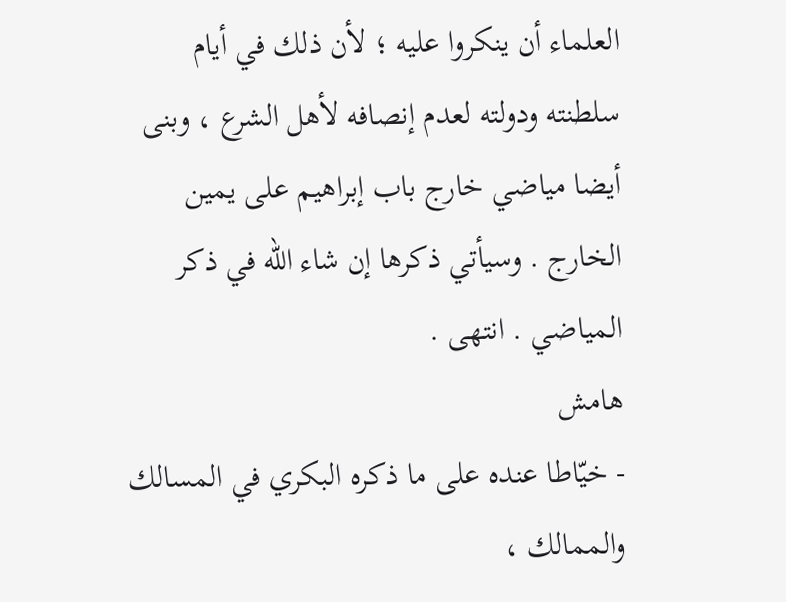العلماء أن ينكروا عليه ؛ لأن ذلك في أيام سلطنته ودولته لعدم إنصافه لأهل الشرع ، وبنى أيضا مياضي خارج باب إبراهيم على يمين الخارج . وسيأتي ذكرها إن شاء اللّه في ذكر المياضي . انتهى .
هامش
- خيّاطا عنده على ما ذكره البكري في المسالك والممالك ،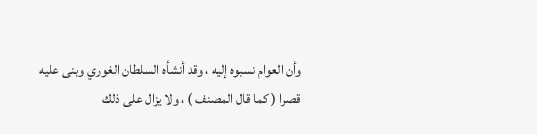وأن العوام نسبوه إليه ، وقد أنشأه السلطان الغوري وبنى عليه قصرا ( كما قال المصنف ) ، ولا يزال على ذلك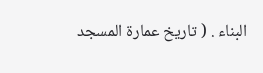البناء . ( تاريخ عمارة المسجد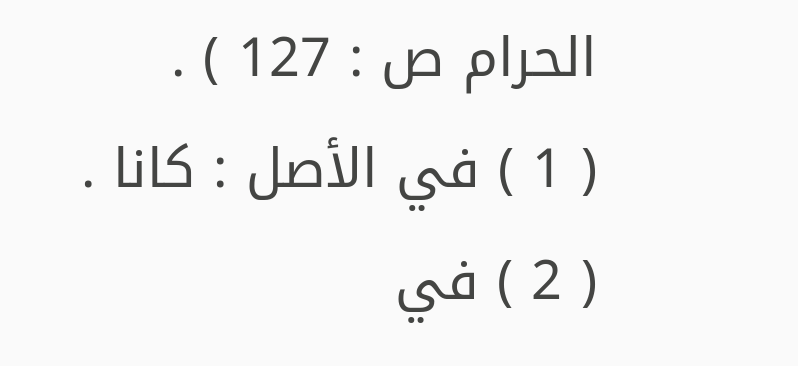الحرام ص : 127 ) .
( 1 ) في الأصل : كانا .
( 2 ) في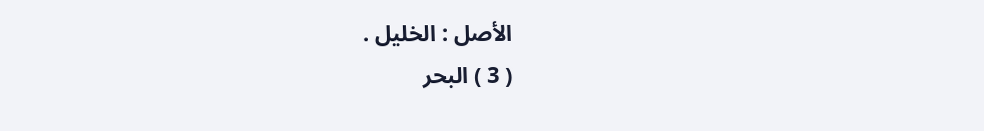الأصل : الخليل .
( 3 ) البحر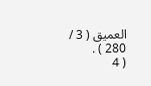العميق ( 3 / 280 ) .
( 4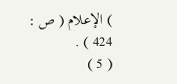) الإعلام ( ص : 424 ) .
( 5 )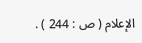الإعلام ( ص : 244 ) .